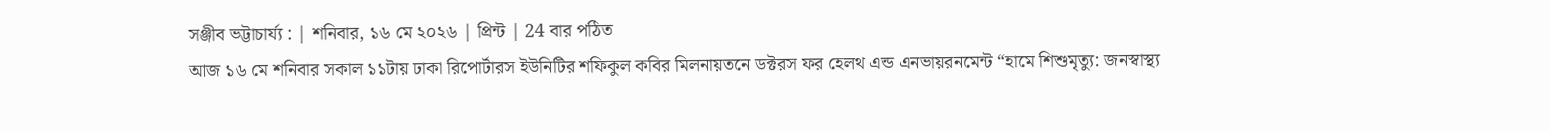সঞ্জীব ভট্টাচার্য্য : | শনিবার, ১৬ মে ২০২৬ | প্রিন্ট | 24 বার পঠিত
আজ ১৬ মে শনিবার সকাল ১১টায় ঢাকা রিপোর্টারস ইউনিটির শফিকুল কবির মিলনায়তনে ডক্টরস ফর হেলথ এন্ড এনভায়রনমেন্ট “হামে শিশুমৃত্যু: জনস্বাস্থ্য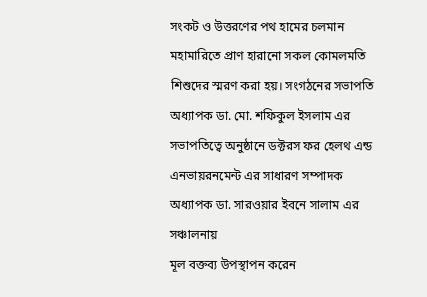সংকট ও উত্তরণের পথ হামের চলমান মহামারিতে প্রাণ হারানো সকল কোমলমতি শিশুদের স্মরণ করা হয়। সংগঠনের সভাপতি অধ্যাপক ডা. মো. শফিকুল ইসলাম এর সভাপতিত্বে অনুষ্ঠানে ডক্টরস ফর হেলথ এন্ড এনভায়রনমেন্ট এর সাধারণ সম্পাদক অধ্যাপক ডা. সারওয়ার ইবনে সালাম এর সঞ্চালনায়
মূল বক্তব্য উপস্থাপন করেন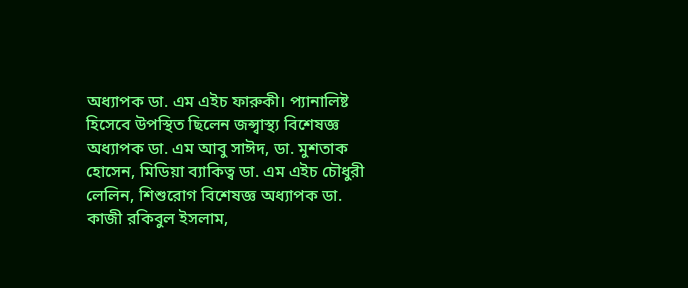অধ্যাপক ডা. এম এইচ ফারুকী। প্যানালিষ্ট হিসেবে উপস্থিত ছিলেন জন্স্বাস্থ্য বিশেষজ্ঞ অধ্যাপক ডা. এম আবু সাঈদ, ডা. মুশতাক হোসেন, মিডিয়া ব্যাকিত্ব ডা. এম এইচ চৌধুরী লেলিন, শিশুরোগ বিশেষজ্ঞ অধ্যাপক ডা. কাজী রকিবুল ইসলাম,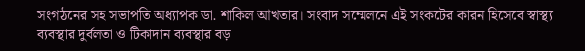সংগঠনের সহ সভাপতি অধ্যাপক ডা. শাকিল আখতার। সংবাদ সম্মেলনে এই সংকটের কারন হিসেবে স্বাস্থ্য ব্যবস্থার দুর্বলতা ও টিকাদান ব্যবস্থার বড়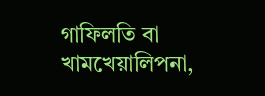গাফিলতি বা খামখেয়ালিপনা,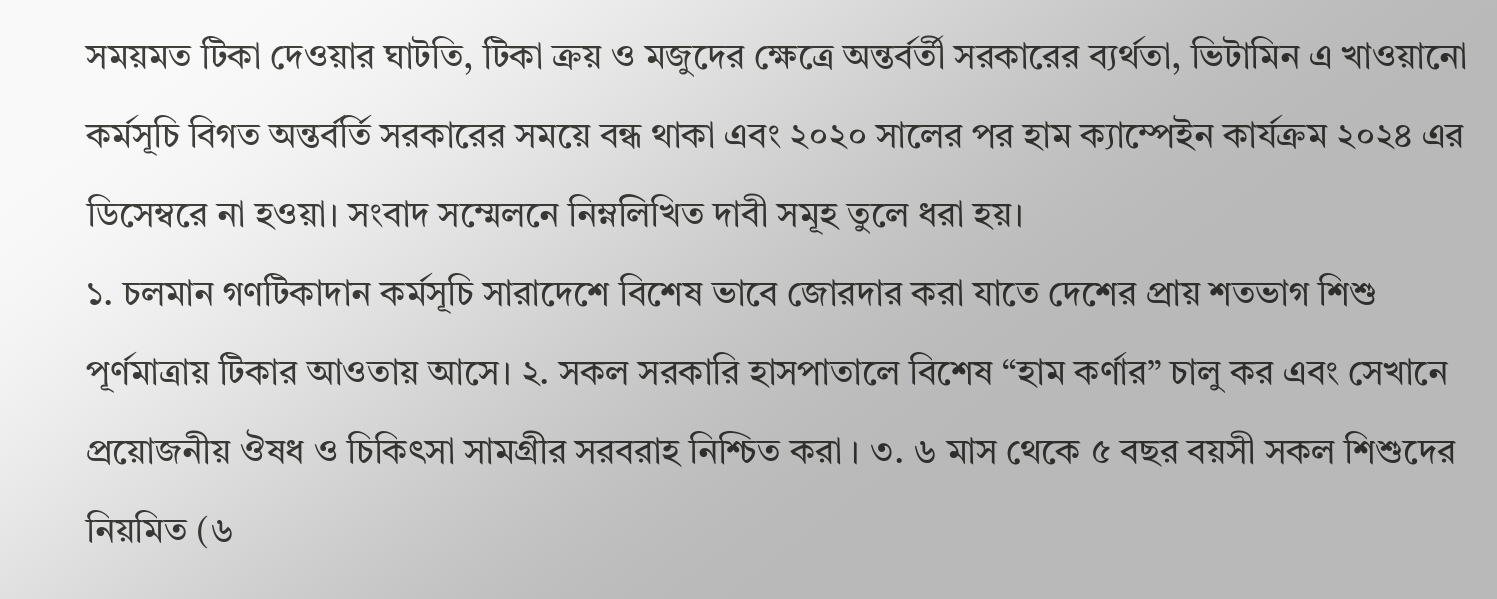সময়মত টিকা দেওয়ার ঘাটতি, টিকা ক্রয় ও মজুদের ক্ষেত্রে অন্তর্বর্তী সরকারের ব্যর্থতা, ভিটামিন এ খাওয়ানো কর্মসূচি বিগত অন্তর্বর্তি সরকারের সময়ে বন্ধ থাকা এবং ২০২০ সালের পর হাম ক্যাম্পেইন কার্যক্রম ২০২৪ এর ডিসেম্বরে না হওয়া। সংবাদ সম্মেলনে নিম্নলিখিত দাবী সমূহ তুলে ধরা হয়।
১. চলমান গণটিকাদান কর্মসূচি সারাদেশে বিশেষ ভাবে জোরদার করা যাতে দেশের প্রায় শতভাগ শিশু পূর্ণমাত্রায় টিকার আওতায় আসে। ২. সকল সরকারি হাসপাতালে বিশেষ “হাম কর্ণার” চালু কর এবং সেখানে প্রয়োজনীয় ঔষধ ও চিকিৎসা সামগ্রীর সরবরাহ নিশ্চিত করা । ৩. ৬ মাস থেকে ৫ বছর বয়সী সকল শিশুদের নিয়মিত (৬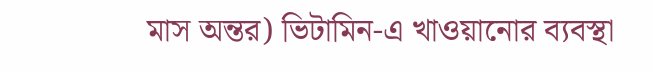মাস অন্তর) ভিটামিন-এ খাওয়ানোর ব্যবস্থা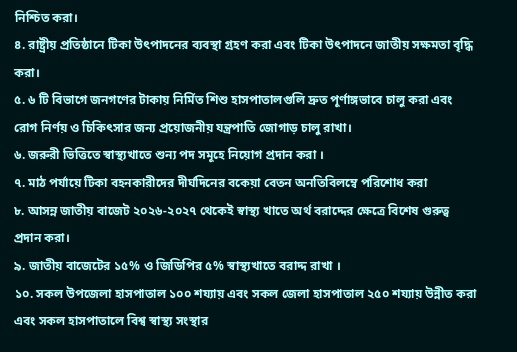নিশ্চিত করা।
৪. রাষ্ট্রীয় প্রতিষ্ঠানে টিকা উৎপাদনের ব্যবস্থা গ্রহণ করা এবং টিকা উৎপাদনে জাতীয় সক্ষমতা বৃদ্ধি করা।
৫. ৬ টি বিভাগে জনগণের টাকায় নির্মিত শিশু হাসপাতালগুলি দ্রুত পূর্ণাঙ্গভাবে চালু করা এবং রোগ নির্ণয় ও চিকিৎসার জন্য প্রয়োজনীয় যন্ত্রপাতি জোগাড় চালু রাখা।
৬. জরুরী ভিত্তিতে স্বাস্থ্যখাতে শুন্য পদ সমূহে নিয়োগ প্রদান করা ।
৭. মাঠ পর্যায়ে টিকা বহনকারীদের দীর্ঘদিনের বকেয়া বেতন অনতিবিলম্বে পরিশোধ করা
৮. আসন্ন জাতীয় বাজেট ২০২৬-২০২৭ থেকেই স্বাস্থ্য খাতে অর্থ বরাদ্দের ক্ষেত্রে বিশেষ গুরুত্ব প্রদান করা।
৯. জাতীয় বাজেটের ১৫% ও জিডিপির ৫% স্বাস্থ্যখাতে বরাদ্দ রাখা ।
১০. সকল উপজেলা হাসপাতাল ১০০ শয্যায় এবং সকল জেলা হাসপাতাল ২৫০ শয্যায় উন্নীত করা এবং সকল হাসপাতালে বিশ্ব স্বাস্থ্য সংস্থার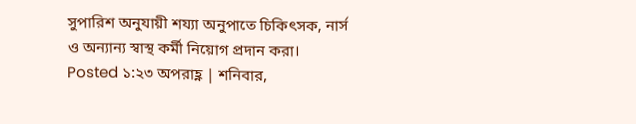সুপারিশ অনুযায়ী শয্যা অনুপাতে চিকিৎসক, নার্স ও অন্যান্য স্বাস্থ কর্মী নিয়োগ প্রদান করা।
Posted ১:২৩ অপরাহ্ণ | শনিবার,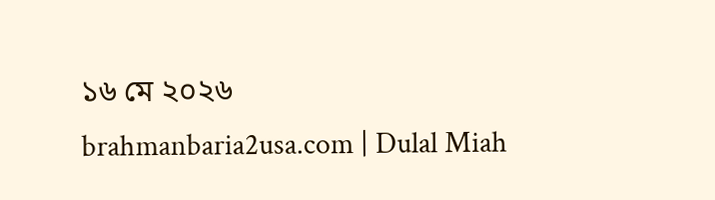১৬ মে ২০২৬
brahmanbaria2usa.com | Dulal Miah